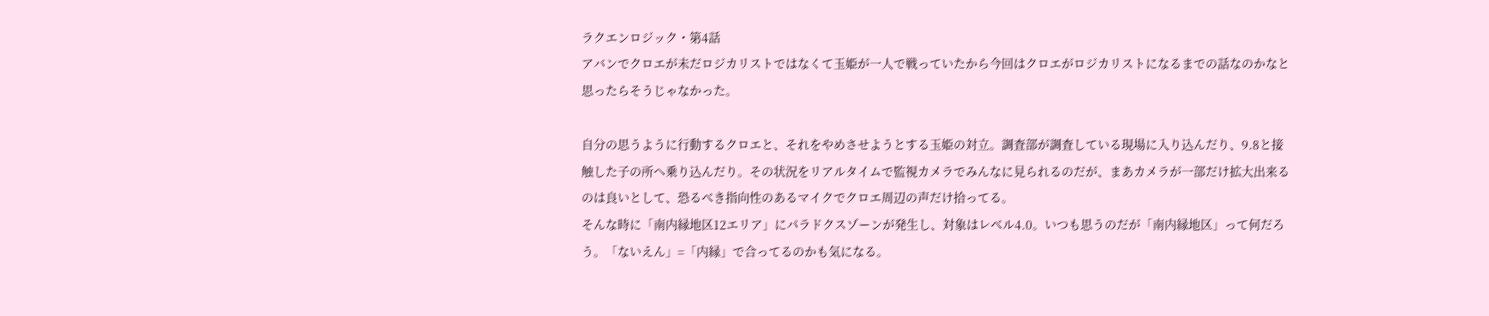ラクエンロジック・第4話
アバンでクロエが未だロジカリストではなくて玉姫が一人で戦っていたから今回はクロエがロジカリストになるまでの話なのかなと思ったらそうじゃなかった。

自分の思うように行動するクロエと、それをやめさせようとする玉姫の対立。調査部が調査している現場に入り込んだり、9.8と接触した子の所へ乗り込んだり。その状況をリアルタイムで監視カメラでみんなに見られるのだが、まあカメラが一部だけ拡大出来るのは良いとして、恐るべき指向性のあるマイクでクロエ周辺の声だけ拾ってる。
そんな時に「南内縁地区12エリア」にパラドクスゾーンが発生し、対象はレベル4.0。いつも思うのだが「南内縁地区」って何だろう。「ないえん」=「内縁」で合ってるのかも気になる。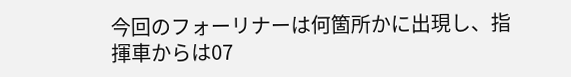今回のフォーリナーは何箇所かに出現し、指揮車からは07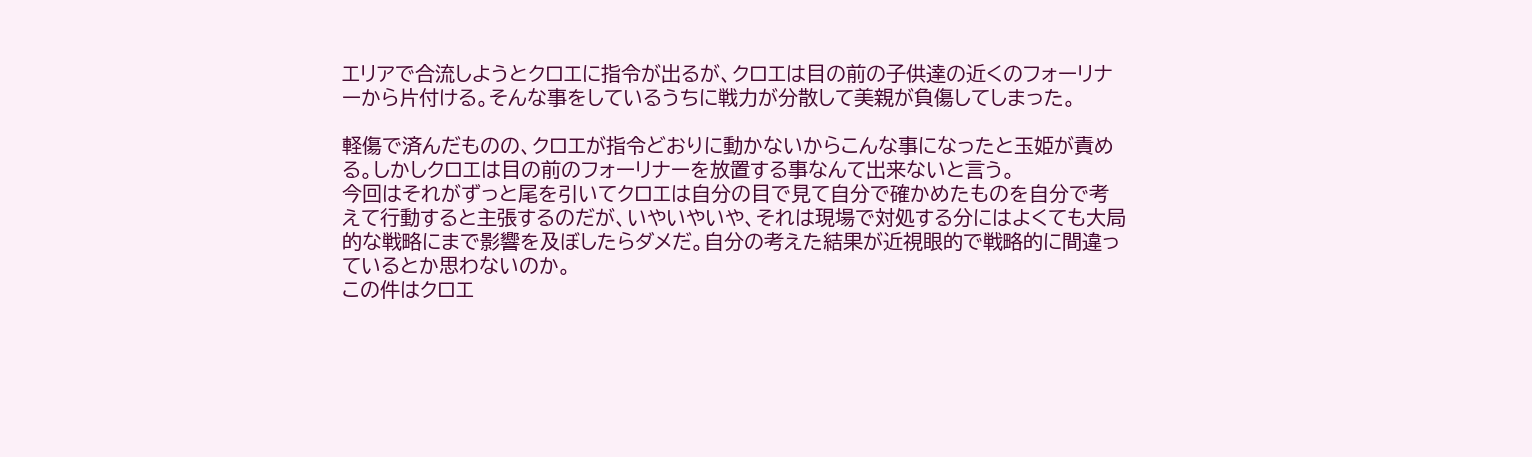エリアで合流しようとクロエに指令が出るが、クロエは目の前の子供達の近くのフォーリナーから片付ける。そんな事をしているうちに戦力が分散して美親が負傷してしまった。

軽傷で済んだものの、クロエが指令どおりに動かないからこんな事になったと玉姫が責める。しかしクロエは目の前のフォーリナーを放置する事なんて出来ないと言う。
今回はそれがずっと尾を引いてクロエは自分の目で見て自分で確かめたものを自分で考えて行動すると主張するのだが、いやいやいや、それは現場で対処する分にはよくても大局的な戦略にまで影響を及ぼしたらダメだ。自分の考えた結果が近視眼的で戦略的に間違っているとか思わないのか。
この件はクロエ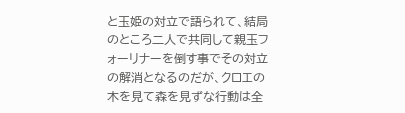と玉姫の対立で語られて、結局のところ二人で共同して親玉フォーリナーを倒す事でその対立の解消となるのだが、クロエの木を見て森を見ずな行動は全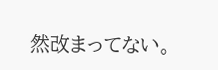然改まってない。